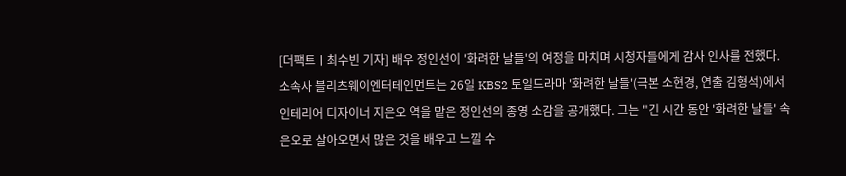[더팩트ㅣ최수빈 기자] 배우 정인선이 '화려한 날들'의 여정을 마치며 시청자들에게 감사 인사를 전했다.
소속사 블리츠웨이엔터테인먼트는 26일 KBS2 토일드라마 '화려한 날들'(극본 소현경, 연출 김형석)에서 인테리어 디자이너 지은오 역을 맡은 정인선의 종영 소감을 공개했다. 그는 "긴 시간 동안 '화려한 날들' 속 은오로 살아오면서 많은 것을 배우고 느낄 수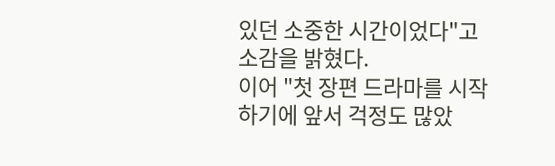있던 소중한 시간이었다"고 소감을 밝혔다.
이어 "첫 장편 드라마를 시작하기에 앞서 걱정도 많았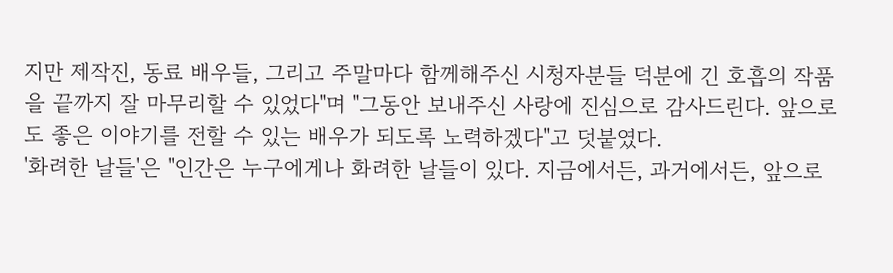지만 제작진, 동료 배우들, 그리고 주말마다 함께해주신 시청자분들 덕분에 긴 호흡의 작품을 끝까지 잘 마무리할 수 있었다"며 "그동안 보내주신 사랑에 진심으로 감사드린다. 앞으로도 좋은 이야기를 전할 수 있는 배우가 되도록 노력하겠다"고 덧붙였다.
'화려한 날들'은 "인간은 누구에게나 화려한 날들이 있다. 지금에서든, 과거에서든, 앞으로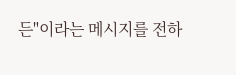든"이라는 메시지를 전하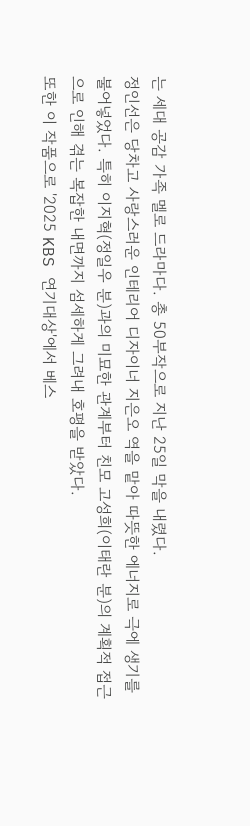는 세대 공감 가족 멜로 드라마다. 총 50부작으로 지난 25일 막을 내렸다.
정인선은 당차고 사랑스러운 인테리어 디자이너 지은오 역을 맡아 따뜻한 에너지로 극에 생기를 불어넣었다. 특히 이지혁(정일우 분)과의 미묘한 관계부터 친모 고성희(이태란 분)의 계획적 접근으로 인해 겪는 복잡한 내면까지 섬세하게 그려내 호평을 받았다.
또한 이 작품으로 '2025 KBS 연기대상'에서 베스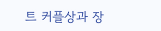트 커플상과 장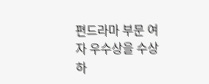편드라마 부문 여자 우수상을 수상하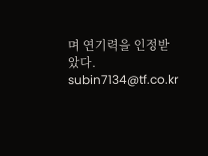며 연기력을 인정받았다.
subin7134@tf.co.kr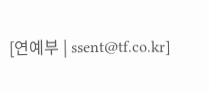[연예부 | ssent@tf.co.kr]